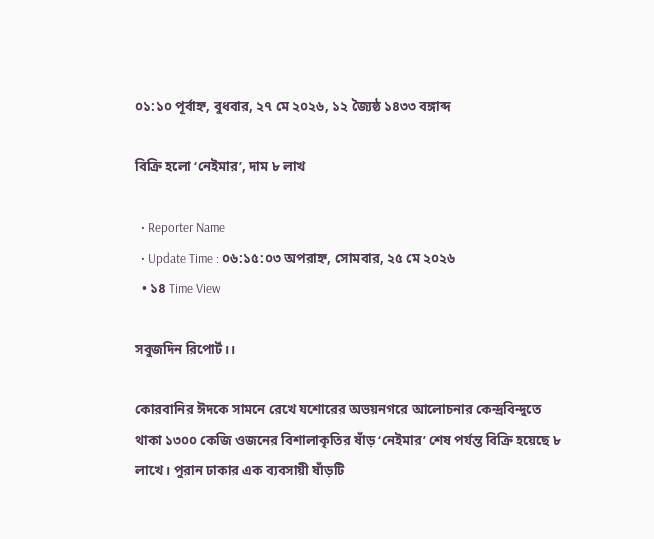০১:১০ পূর্বাহ্ন, বুধবার, ২৭ মে ২০২৬, ১২ জ্যৈষ্ঠ ১৪৩৩ বঙ্গাব্দ

বিক্রি হলো ‘নেইমার’, দাম ৮ লাখ

  • Reporter Name
  • Update Time : ০৬:১৫:০৩ অপরাহ্ন, সোমবার, ২৫ মে ২০২৬
  • ১৪ Time View

সবুজদিন রিপোর্ট।।

কোরবানির ঈদকে সামনে রেখে যশোরের অভয়নগরে আলোচনার কেন্দ্রবিন্দুতে থাকা ১৩০০ কেজি ওজনের বিশালাকৃতির ষাঁড় ‘নেইমার’ শেষ পর্যন্ত বিক্রি হয়েছে ৮ লাখে। পুরান ঢাকার এক ব্যবসায়ী ষাঁড়টি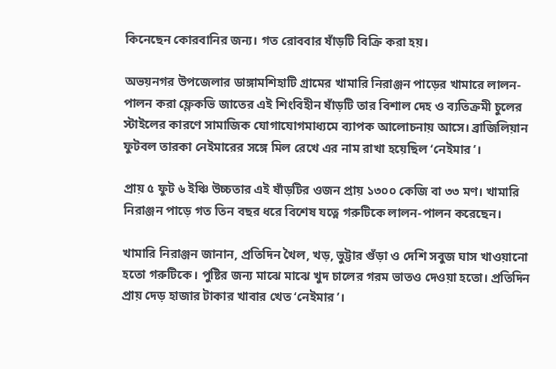কিনেছেন কোরবানির জন্য। গত রোববার ষাঁড়টি বিক্রি করা হয়।

অভয়নগর উপজেলার ডাঙ্গামশিহাটি গ্রামের খামারি নিরাঞ্জন পাড়ের খামারে লালন-পালন করা ফ্লেকভি জাতের এই শিংবিহীন ষাঁড়টি তার বিশাল দেহ ও ব্যতিক্রমী চুলের স্টাইলের কারণে সামাজিক যোগাযোগমাধ্যমে ব্যাপক আলোচনায় আসে। ব্রাজিলিয়ান ফুটবল তারকা নেইমারের সঙ্গে মিল রেখে এর নাম রাখা হয়েছিল ‘নেইমার’।

প্রায় ৫ ফুট ৬ ইঞ্চি উচ্চতার এই ষাঁড়টির ওজন প্রায় ১৩০০ কেজি বা ৩৩ মণ। খামারি নিরাঞ্জন পাড়ে গত তিন বছর ধরে বিশেষ যত্নে গরুটিকে লালন-পালন করেছেন।

খামারি নিরাঞ্জন জানান, প্রতিদিন খৈল, খড়, ভুট্টার গুঁড়া ও দেশি সবুজ ঘাস খাওয়ানো হতো গরুটিকে। পুষ্টির জন্য মাঝে মাঝে খুদ চালের গরম ভাতও দেওয়া হতো। প্রতিদিন প্রায় দেড় হাজার টাকার খাবার খেত ‘নেইমার’।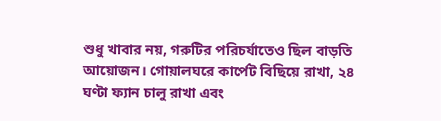শুধু খাবার নয়, গরুটির পরিচর্যাতেও ছিল বাড়তি আয়োজন। গোয়ালঘরে কার্পেট বিছিয়ে রাখা, ২৪ ঘণ্টা ফ্যান চালু রাখা এবং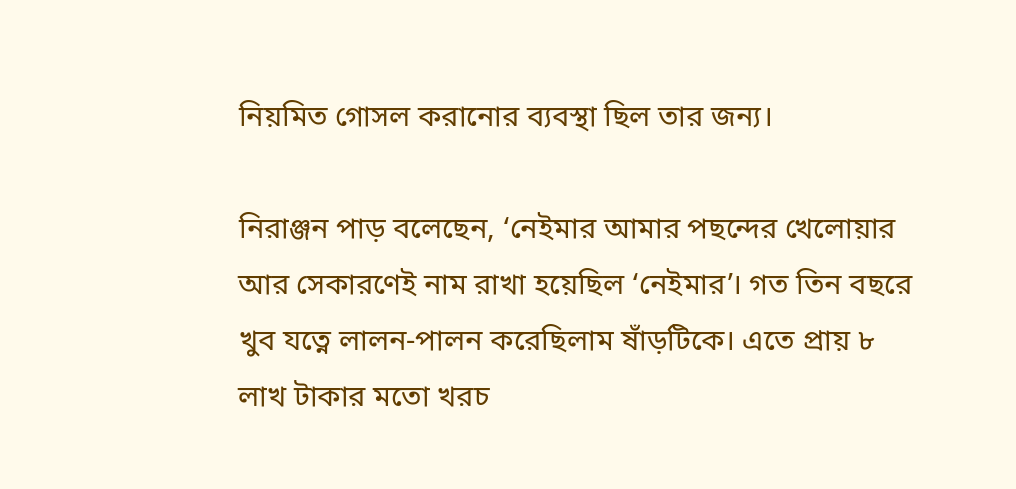নিয়মিত গোসল করানোর ব্যবস্থা ছিল তার জন্য।

নিরাঞ্জন পাড় বলেছেন, ‘নেইমার আমার পছন্দের খেলোয়ার আর সেকারণেই নাম রাখা হয়েছিল ‘নেইমার’। গত তিন বছরে খুব যত্নে লালন-পালন করেছিলাম ষাঁড়টিকে। এতে প্রায় ৮ লাখ টাকার মতো খরচ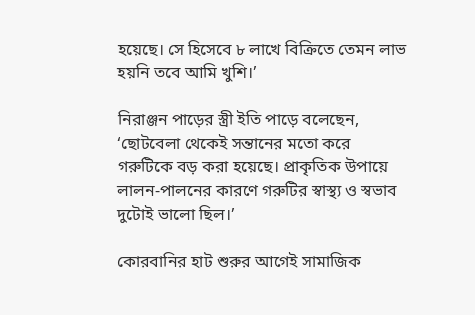হয়েছে। সে হিসেবে ৮ লাখে বিক্রিতে তেমন লাভ হয়নি তবে আমি খুশি।’

নিরাঞ্জন পাড়ের স্ত্রী ইতি পাড়ে বলেছেন, ‘ছোটবেলা থেকেই সন্তানের মতো করে গরুটিকে বড় করা হয়েছে। প্রাকৃতিক উপায়ে লালন-পালনের কারণে গরুটির স্বাস্থ্য ও স্বভাব দুটোই ভালো ছিল।’

কোরবানির হাট শুরুর আগেই সামাজিক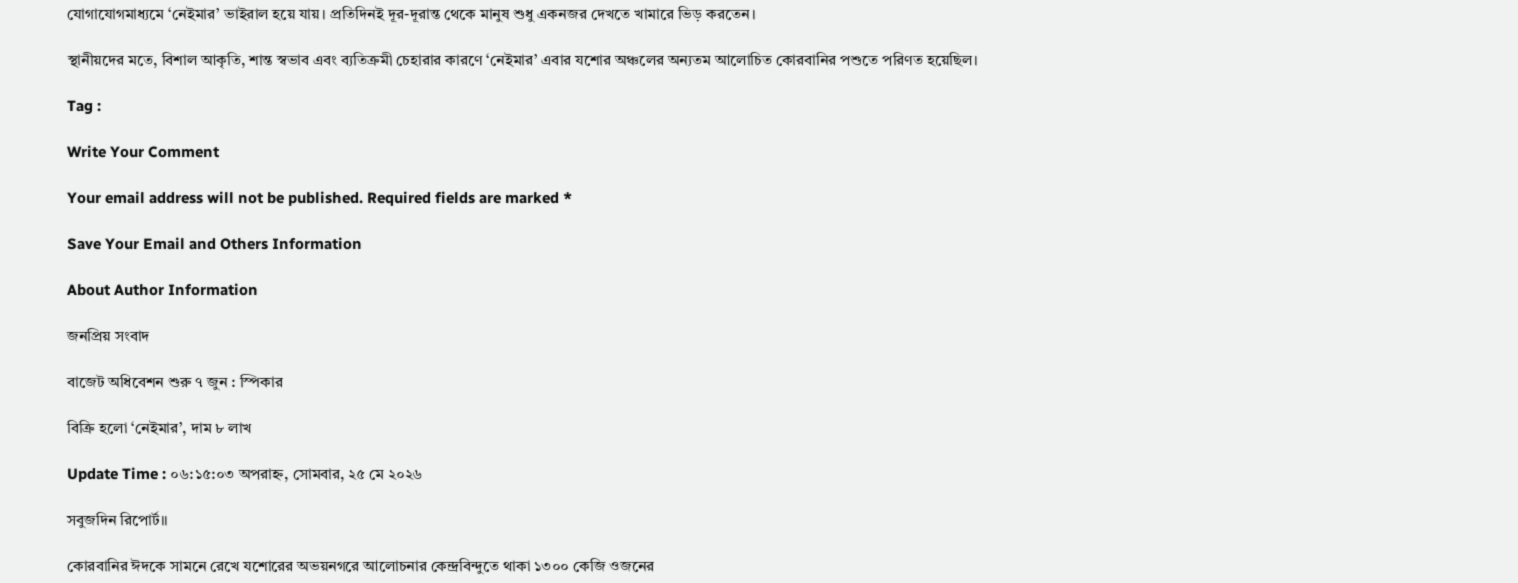যোগাযোগমাধ্যমে ‘নেইমার’ ভাইরাল হয়ে যায়। প্রতিদিনই দূর-দূরান্ত থেকে মানুষ শুধু একনজর দেখতে খামারে ভিড় করতেন।

স্থানীয়দের মতে, বিশাল আকৃতি, শান্ত স্বভাব এবং ব্যতিক্রমী চেহারার কারণে ‘নেইমার’ এবার যশোর অঞ্চলের অন্যতম আলোচিত কোরবানির পশুতে পরিণত হয়েছিল।

Tag :

Write Your Comment

Your email address will not be published. Required fields are marked *

Save Your Email and Others Information

About Author Information

জনপ্রিয় সংবাদ

বাজেট অধিবেশন শুরু ৭ জুন : স্পিকার

বিক্রি হলো ‘নেইমার’, দাম ৮ লাখ

Update Time : ০৬:১৫:০৩ অপরাহ্ন, সোমবার, ২৫ মে ২০২৬

সবুজদিন রিপোর্ট।।

কোরবানির ঈদকে সামনে রেখে যশোরের অভয়নগরে আলোচনার কেন্দ্রবিন্দুতে থাকা ১৩০০ কেজি ওজনের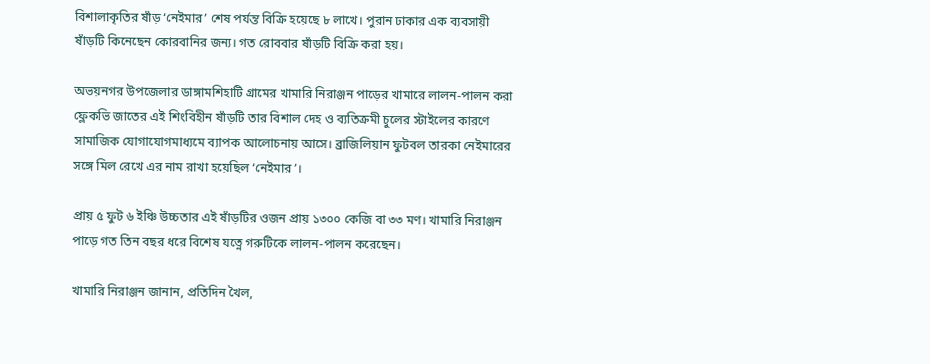বিশালাকৃতির ষাঁড় ‘নেইমার’ শেষ পর্যন্ত বিক্রি হয়েছে ৮ লাখে। পুরান ঢাকার এক ব্যবসায়ী ষাঁড়টি কিনেছেন কোরবানির জন্য। গত রোববার ষাঁড়টি বিক্রি করা হয়।

অভয়নগর উপজেলার ডাঙ্গামশিহাটি গ্রামের খামারি নিরাঞ্জন পাড়ের খামারে লালন-পালন করা ফ্লেকভি জাতের এই শিংবিহীন ষাঁড়টি তার বিশাল দেহ ও ব্যতিক্রমী চুলের স্টাইলের কারণে সামাজিক যোগাযোগমাধ্যমে ব্যাপক আলোচনায় আসে। ব্রাজিলিয়ান ফুটবল তারকা নেইমারের সঙ্গে মিল রেখে এর নাম রাখা হয়েছিল ‘নেইমার’।

প্রায় ৫ ফুট ৬ ইঞ্চি উচ্চতার এই ষাঁড়টির ওজন প্রায় ১৩০০ কেজি বা ৩৩ মণ। খামারি নিরাঞ্জন পাড়ে গত তিন বছর ধরে বিশেষ যত্নে গরুটিকে লালন-পালন করেছেন।

খামারি নিরাঞ্জন জানান, প্রতিদিন খৈল,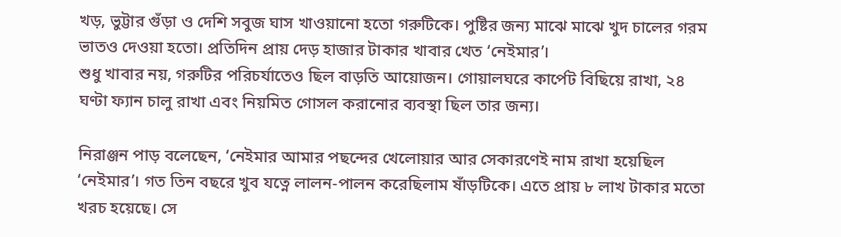খড়, ভুট্টার গুঁড়া ও দেশি সবুজ ঘাস খাওয়ানো হতো গরুটিকে। পুষ্টির জন্য মাঝে মাঝে খুদ চালের গরম ভাতও দেওয়া হতো। প্রতিদিন প্রায় দেড় হাজার টাকার খাবার খেত ‘নেইমার’।
শুধু খাবার নয়, গরুটির পরিচর্যাতেও ছিল বাড়তি আয়োজন। গোয়ালঘরে কার্পেট বিছিয়ে রাখা, ২৪ ঘণ্টা ফ্যান চালু রাখা এবং নিয়মিত গোসল করানোর ব্যবস্থা ছিল তার জন্য।

নিরাঞ্জন পাড় বলেছেন, ‘নেইমার আমার পছন্দের খেলোয়ার আর সেকারণেই নাম রাখা হয়েছিল ‘নেইমার’। গত তিন বছরে খুব যত্নে লালন-পালন করেছিলাম ষাঁড়টিকে। এতে প্রায় ৮ লাখ টাকার মতো খরচ হয়েছে। সে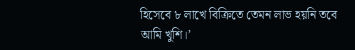হিসেবে ৮ লাখে বিক্রিতে তেমন লাভ হয়নি তবে আমি খুশি।’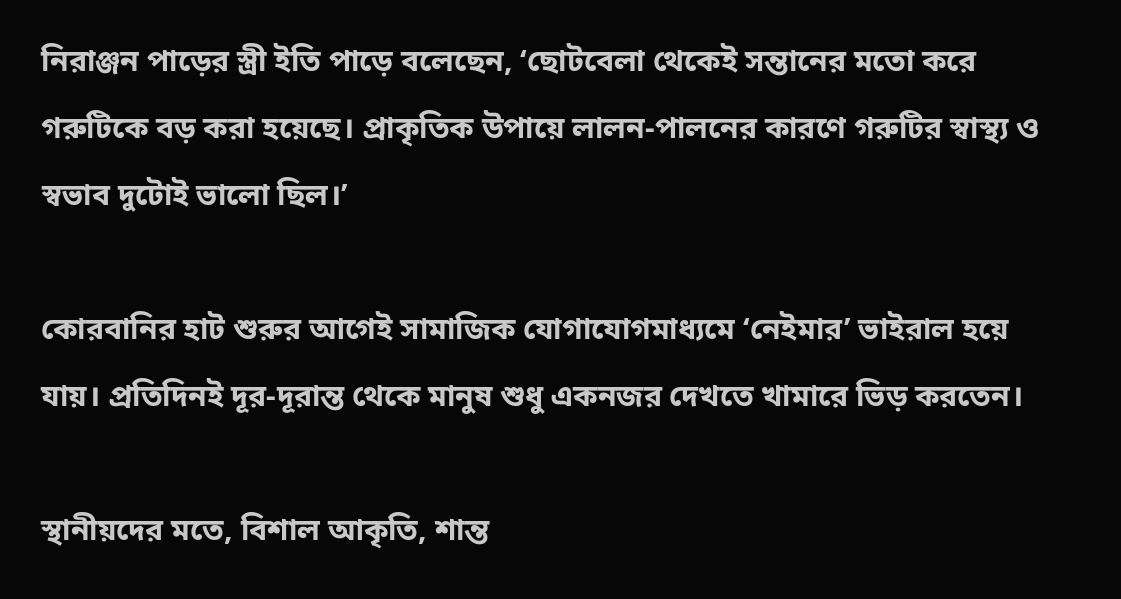নিরাঞ্জন পাড়ের স্ত্রী ইতি পাড়ে বলেছেন, ‘ছোটবেলা থেকেই সন্তানের মতো করে গরুটিকে বড় করা হয়েছে। প্রাকৃতিক উপায়ে লালন-পালনের কারণে গরুটির স্বাস্থ্য ও স্বভাব দুটোই ভালো ছিল।’

কোরবানির হাট শুরুর আগেই সামাজিক যোগাযোগমাধ্যমে ‘নেইমার’ ভাইরাল হয়ে যায়। প্রতিদিনই দূর-দূরান্ত থেকে মানুষ শুধু একনজর দেখতে খামারে ভিড় করতেন।

স্থানীয়দের মতে, বিশাল আকৃতি, শান্ত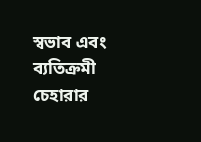স্বভাব এবং ব্যতিক্রমী চেহারার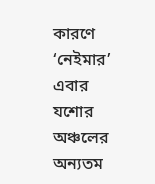কারণে ‘নেইমার’ এবার যশোর অঞ্চলের অন্যতম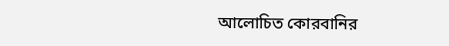আলোচিত কোরবানির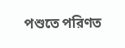পশুতে পরিণত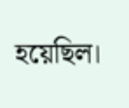হয়েছিল।